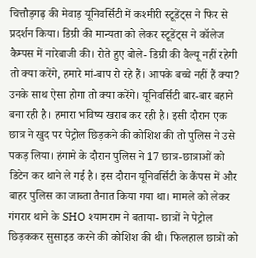चित्तौड़गढ़ की मेवाड़ यूनिवर्सिटी में कश्मीरी स्टूडेंट्स ने फिर से प्रदर्शन किया। डिग्री की मान्यता को लेकर स्टूडेंट्स ने कॉलेज कैम्पस में नारेबाजी की। रोते हुए बोले- डिग्री की वैल्यू नहीं रहेगी तो क्या करेंगे, हमारे मां-बाप रो रहे हैं। आपके बच्चे नहीं हैं क्या? उनके साथ ऐसा होगा तो क्या करेंगे। यूनिवर्सिटी बार-बार बहाने बना रही है। हमारा भविष्य खराब कर रही है। इसी दौरान एक छात्र ने खुद पर पेट्रोल छिड़कने की कोशिश की तो पुलिस ने उसे पकड़ लिया। हंगामे के दौरान पुलिस ने 17 छात्र-छात्राओं को डिटेन कर थाने ले गई है। इस दौरान यूनिवर्सिटी के कैंपस में और बाहर पुलिस का जाब्ता तैनात किया गया था। मामले को लेकर गंगरार थाने के SHO श्यामराम ने बताया- छात्रों ने पेट्रोल छिड़ककर सुसाइड करने की कोशिश की थी। फिलहाल छात्रों को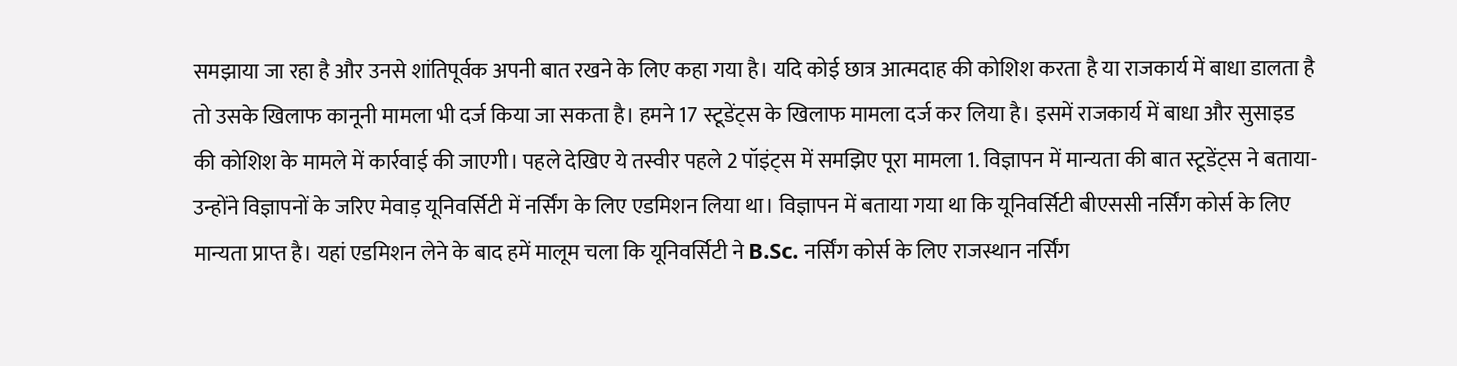समझाया जा रहा है और उनसे शांतिपूर्वक अपनी बात रखने के लिए कहा गया है। यदि कोई छात्र आत्मदाह की कोशिश करता है या राजकार्य में बाधा डालता है तो उसके खिलाफ कानूनी मामला भी दर्ज किया जा सकता है। हमने 17 स्टूडेंट्स के खिलाफ मामला दर्ज कर लिया है। इसमें राजकार्य में बाधा और सुसाइड की कोशिश के मामले में कार्रवाई की जाएगी। पहले देखिए ये तस्वीर पहले 2 पॉइंट्स में समझिए पूरा मामला 1. विज्ञापन में मान्यता की बात स्टूडेंट्स ने बताया- उन्होंने विज्ञापनों के जरिए मेवाड़ यूनिवर्सिटी में नर्सिंग के लिए एडमिशन लिया था। विज्ञापन में बताया गया था कि यूनिवर्सिटी बीएससी नर्सिंग कोर्स के लिए मान्यता प्राप्त है। यहां एडमिशन लेने के बाद हमें मालूम चला कि यूनिवर्सिटी ने B.Sc. नर्सिंग कोर्स के लिए राजस्थान नर्सिंग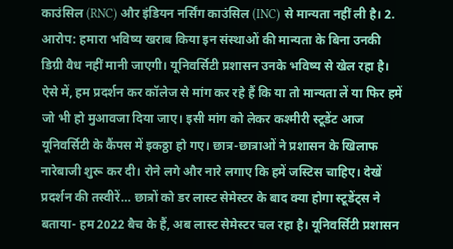काउंसिल (RNC) और इंडियन नर्सिंग काउंसिल (INC) से मान्यता नहीं ली है। 2. आरोप: हमारा भविष्य खराब किया इन संस्थाओं की मान्यता के बिना उनकी डिग्री वैध नहीं मानी जाएगी। यूनिवर्सिटी प्रशासन उनके भविष्य से खेल रहा है। ऐसे में, हम प्रदर्शन कर कॉलेज से मांग कर रहे हैं कि या तो मान्यता लें या फिर हमें जो भी हो मुआवजा दिया जाए। इसी मांग को लेकर कश्मीरी स्टूडेंट आज यूनिवर्सिटी के कैंपस में इकठ्ठा हो गए। छात्र-छात्राओं ने प्रशासन के खिलाफ नारेबाजी शुरू कर दी। रोने लगे और नारे लगाए कि हमें जस्टिस चाहिए। देखें प्रदर्शन की तस्वीरें… छात्रों को डर लास्ट सेमेस्टर के बाद क्या होगा स्टूडेंट्स ने बताया- हम 2022 बैच के हैं, अब लास्ट सेमेस्टर चल रहा है। यूनिवर्सिटी प्रशासन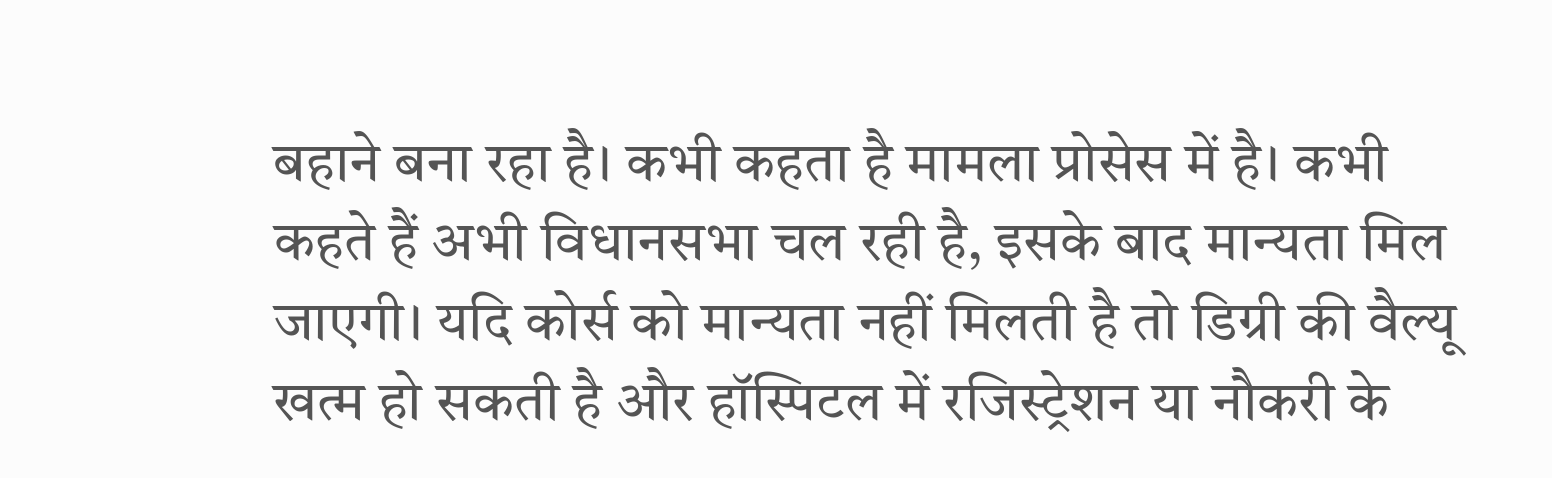बहाने बना रहा है। कभी कहता है मामला प्रोसेस में है। कभी कहते हैं अभी विधानसभा चल रही है, इसके बाद मान्यता मिल जाएगी। यदि कोर्स को मान्यता नहीं मिलती है तो डिग्री की वैल्यू खत्म हो सकती है और हॉस्पिटल में रजिस्ट्रेशन या नौकरी के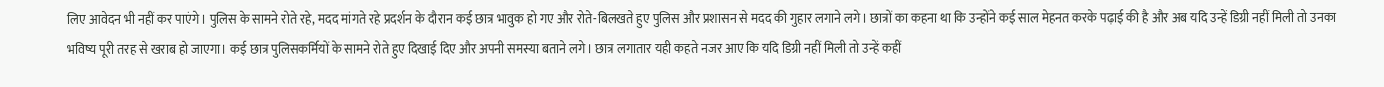लिए आवेदन भी नहीं कर पाएंगे। पुलिस के सामने रोते रहे, मदद मांगते रहे प्रदर्शन के दौरान कई छात्र भावुक हो गए और रोते-बिलखते हुए पुलिस और प्रशासन से मदद की गुहार लगाने लगे। छात्रों का कहना था कि उन्होंने कई साल मेहनत करके पढ़ाई की है और अब यदि उन्हें डिग्री नहीं मिली तो उनका भविष्य पूरी तरह से खराब हो जाएगा। कई छात्र पुलिसकर्मियों के सामने रोते हुए दिखाई दिए और अपनी समस्या बताने लगे। छात्र लगातार यही कहते नजर आए कि यदि डिग्री नहीं मिली तो उन्हें कहीं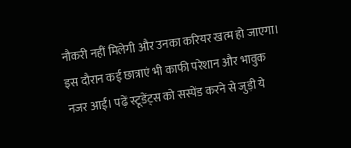नौकरी नहीं मिलेगी और उनका करियर खत्म हो जाएगा। इस दौरान कई छात्राएं भी काफी परेशान और भावुक नजर आईं। पढ़ें स्टूडेंट्स को सस्पेंड करने से जुड़ी ये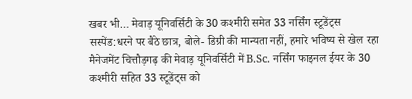खबर भी… मेवाड़ यूनिवर्सिटी के 30 कश्मीरी समेत 33 नर्सिंग स्टूडेंट्स सस्पेंड:धरने पर बैठे छात्र, बोले- डिग्री की मान्यता नहीं, हमारे भविष्य से खेल रहा मैनेजमेंट चित्तौड़गढ़ की मेवाड़ यूनिवर्सिटी में B.Sc. नर्सिंग फाइनल ईयर के 30 कश्मीरी सहित 33 स्टूडेंट्स को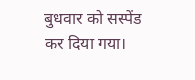बुधवार को सस्पेंड कर दिया गया।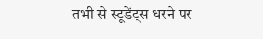तभी से स्टूडेंट्स धरने पर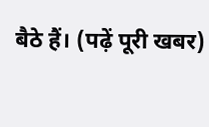बैठे हैं। (पढ़ें पूरी खबर)